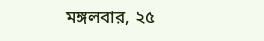মঙ্গলবার, ২৫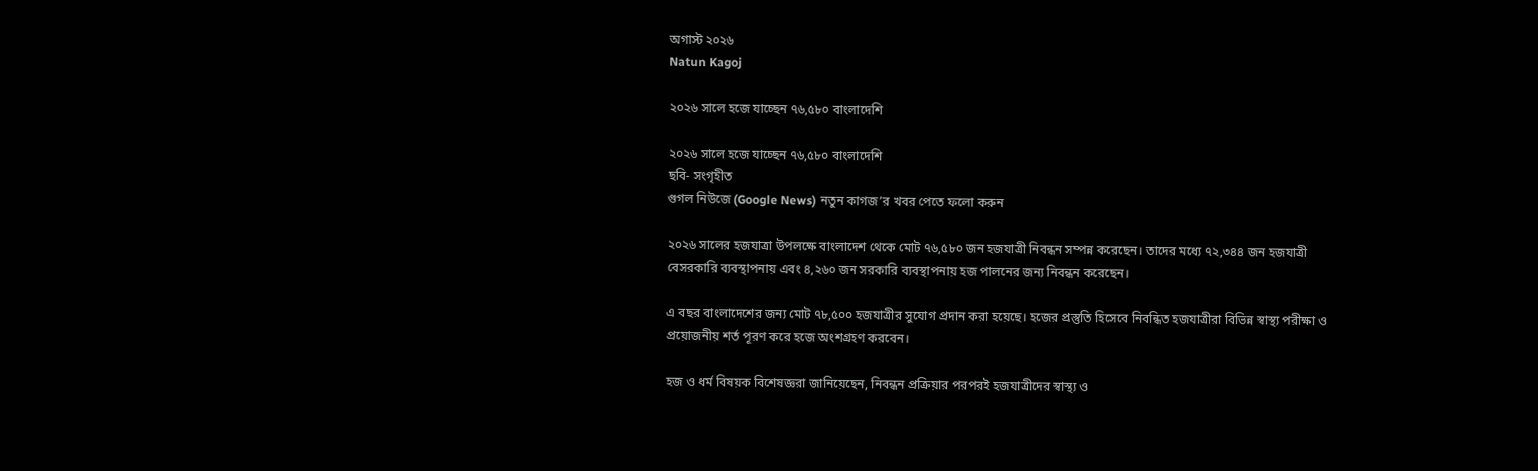অগাস্ট ২০২৬
Natun Kagoj

২০২৬ সালে হজে যাচ্ছেন ৭৬,৫৮০ বাংলাদেশি

২০২৬ সালে হজে যাচ্ছেন ৭৬,৫৮০ বাংলাদেশি
ছবি- সংগৃহীত
গুগল নিউজে (Google News) নতুন কাগজ’র খবর পেতে ফলো করুন

২০২৬ সালের হজযাত্রা উপলক্ষে বাংলাদেশ থেকে মোট ৭৬,৫৮০ জন হজযাত্রী নিবন্ধন সম্পন্ন করেছেন। তাদের মধ্যে ৭২,৩৪৪ জন হজযাত্রী বেসরকারি ব্যবস্থাপনায় এবং ৪,২৬০ জন সরকারি ব্যবস্থাপনায় হজ পালনের জন্য নিবন্ধন করেছেন।

এ বছর বাংলাদেশের জন্য মোট ৭৮,৫০০ হজযাত্রীর সুযোগ প্রদান করা হয়েছে। হজের প্রস্তুতি হিসেবে নিবন্ধিত হজযাত্রীরা বিভিন্ন স্বাস্থ্য পরীক্ষা ও প্রয়োজনীয় শর্ত পূরণ করে হজে অংশগ্রহণ করবেন।

হজ ও ধর্ম বিষয়ক বিশেষজ্ঞরা জানিয়েছেন, নিবন্ধন প্রক্রিয়ার পরপরই হজযাত্রীদের স্বাস্থ্য ও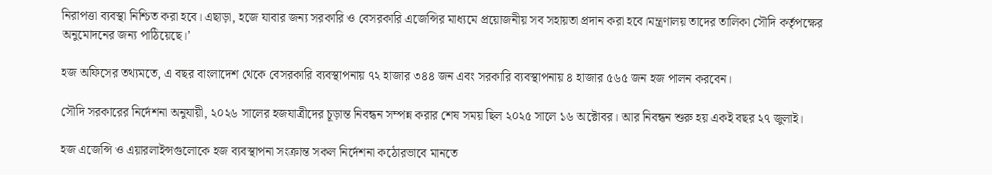নিরাপত্তা ব্যবস্থা নিশ্চিত করা হবে। এছাড়া, হজে যাবার জন্য সরকারি ও বেসরকারি এজেন্সির মাধ্যমে প্রয়োজনীয় সব সহায়তা প্রদান করা হবে।মন্ত্রণালয় তাদের তালিকা সৌদি কর্তৃপক্ষের অনুমোদনের জন্য পাঠিয়েছে।’

হজ অফিসের তথ্যমতে, এ বছর বাংলাদেশ থেকে বেসরকারি ব্যবস্থাপনায় ৭২ হাজার ৩৪৪ জন এবং সরকারি ব্যবস্থাপনায় ৪ হাজার ৫৬৫ জন হজ পালন করবেন।

সৌদি সরকারের নির্দেশনা অনুযায়ী, ২০২৬ সালের হজযাত্রীদের চূড়ান্ত নিবন্ধন সম্পন্ন করার শেষ সময় ছিল ২০২৫ সালে ১৬ অক্টোবর। আর নিবন্ধন শুরু হয় একই বছর ২৭ জুলাই।

হজ এজেন্সি ও এয়ারলাইন্সগুলোকে হজ ব্যবস্থাপনা সংক্রান্ত সকল নির্দেশনা কঠোরভাবে মানতে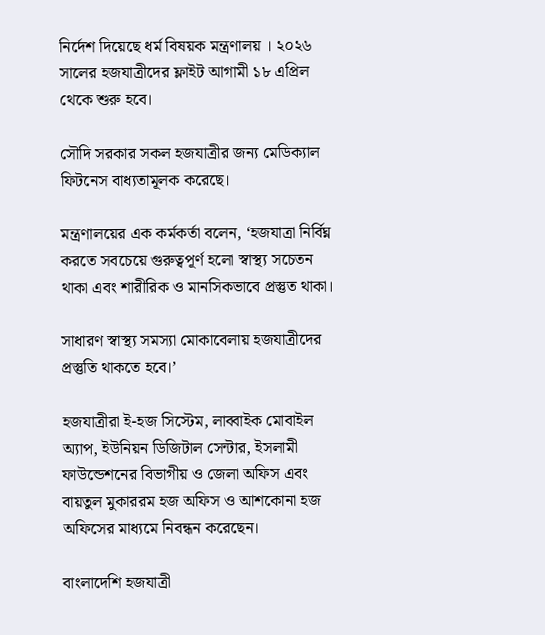নির্দেশ দিয়েছে ধর্ম বিষয়ক মন্ত্রণালয় । ২০২৬ সালের হজযাত্রীদের ফ্লাইট আগামী ১৮ এপ্রিল থেকে শুরু হবে।

সৌদি সরকার সকল হজযাত্রীর জন্য মেডিক্যাল ফিটনেস বাধ্যতামূলক করেছে।

মন্ত্রণালয়ের এক কর্মকর্তা বলেন, ‘হজযাত্রা নির্বিঘ্ন করতে সবচেয়ে গুরুত্বপূর্ণ হলো স্বাস্থ্য সচেতন থাকা এবং শারীরিক ও মানসিকভাবে প্রস্তুত থাকা।

সাধারণ স্বাস্থ্য সমস্যা মোকাবেলায় হজযাত্রীদের প্রস্তুতি থাকতে হবে।’

হজযাত্রীরা ই-হজ সিস্টেম, লাব্বাইক মোবাইল অ্যাপ, ইউনিয়ন ডিজিটাল সেন্টার, ইসলামী ফাউন্ডেশনের বিভাগীয় ও জেলা অফিস এবং বায়তুল মুকাররম হজ অফিস ও আশকোনা হজ অফিসের মাধ্যমে নিবন্ধন করেছেন।

বাংলাদেশি হজযাত্রী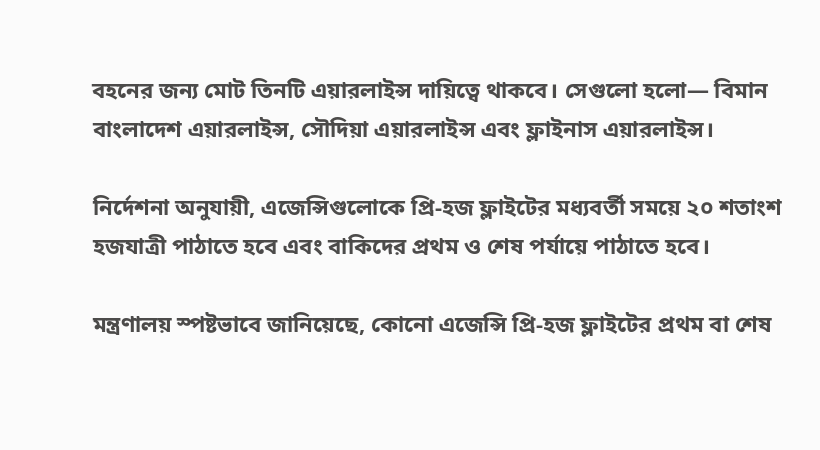বহনের জন্য মোট তিনটি এয়ারলাইন্স দায়িত্বে থাকবে। সেগুলো হলো— বিমান বাংলাদেশ এয়ারলাইন্স, সৌদিয়া এয়ারলাইন্স এবং ফ্লাইনাস এয়ারলাইন্স।

নির্দেশনা অনুযায়ী, এজেন্সিগুলোকে প্রি-হজ ফ্লাইটের মধ্যবর্তী সময়ে ২০ শতাংশ হজযাত্রী পাঠাতে হবে এবং বাকিদের প্রথম ও শেষ পর্যায়ে পাঠাতে হবে।

মন্ত্রণালয় স্পষ্টভাবে জানিয়েছে, কোনো এজেন্সি প্রি-হজ ফ্লাইটের প্রথম বা শেষ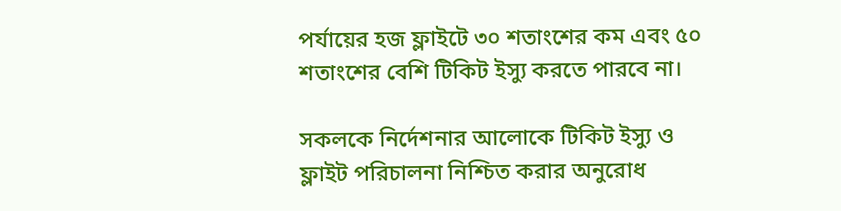পর্যায়ের হজ ফ্লাইটে ৩০ শতাংশের কম এবং ৫০ শতাংশের বেশি টিকিট ইস্যু করতে পারবে না।

সকলকে নির্দেশনার আলোকে টিকিট ইস্যু ও ফ্লাইট পরিচালনা নিশ্চিত করার অনুরোধ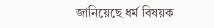জানিয়েছে ধর্ম বিষয়ক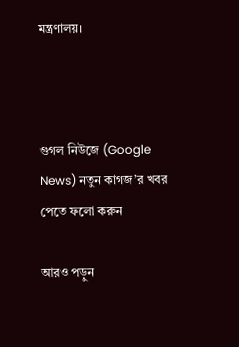মন্ত্রণালয়।



গুগল নিউজে (Google News) নতুন কাগজ’র খবর পেতে ফলো করুন

আরও পড়ুন